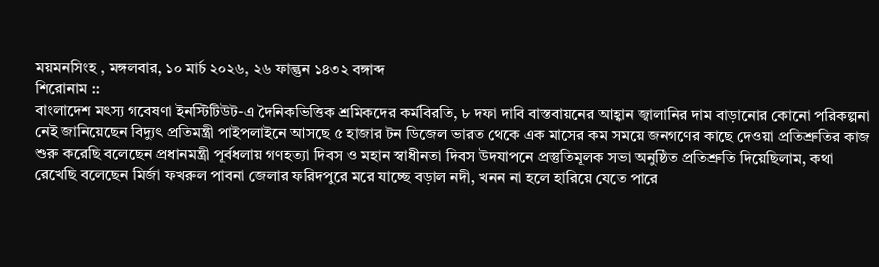ময়মনসিংহ , মঙ্গলবার, ১০ মার্চ ২০২৬, ২৬ ফাল্গুন ১৪৩২ বঙ্গাব্দ
শিরোনাম ::
বাংলাদেশ মৎস্য গবেষণা ইনস্টিটিউট-এ দৈনিকভিত্তিক শ্রমিকদের কর্মবিরতি, ৮ দফা দাবি বাস্তবায়নের আহ্বান জ্বালানির দাম বাড়ানোর কোনো পরিকল্পনা নেই জানিয়েছেন বিদ্যুৎ প্রতিমন্ত্রী পাইপলাইনে আসছে ৫ হাজার টন ডিজেল ভারত থেকে এক মাসের কম সময়ে জনগণের কাছে দেওয়া প্রতিশ্রুতির কাজ শুরু করেছি বলেছেন প্রধানমন্ত্রী পূর্বধলায় গণহত্যা দিবস ও মহান স্বাধীনতা দিবস উদযাপনে প্রস্তুতিমূলক সভা অনুষ্ঠিত প্রতিশ্রুতি দিয়েছিলাম, কথা রেখেছি বলেছেন মির্জা ফখরুল পাবনা জেলার ফরিদপুরে মরে যাচ্ছে বড়াল নদী, খনন না হলে হারিয়ে যেতে পারে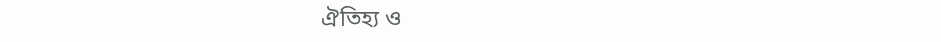ঐতিহ্য ও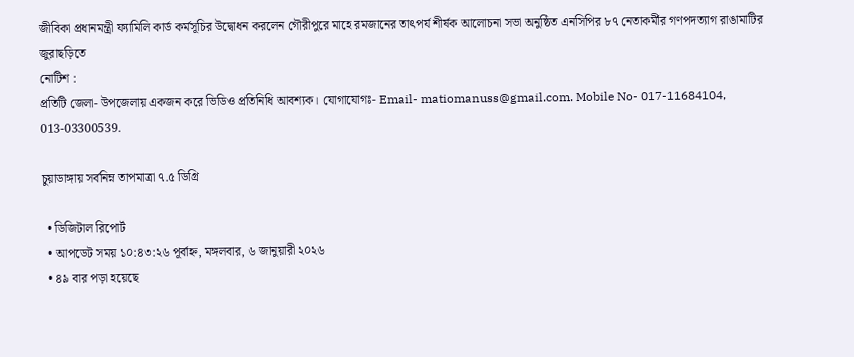জীবিকা প্রধানমন্ত্রী ফ্যামিলি কার্ড কর্মসূচির উদ্বোধন করলেন গৌরীপুরে মাহে রমজানের তাৎপর্য শীর্ষক আলোচনা সভা অনুষ্ঠিত এনসিপির ৮৭ নেতাকর্মীর গণপদত্যাগ রাঙামাটির জুরাছড়িতে
নোটিশ :
প্রতিটি জেলা- উপজেলায় একজন করে ভিডিও প্রতিনিধি আবশ্যক। যোগাযোগঃ- Email- matiomanuss@gmail.com. Mobile No- 017-11684104, 013-03300539.

চুয়াডাঙ্গায় সর্বনিম্ন তাপমাত্রা ৭.৫ ডিগ্রি

  • ডিজিটাল রিপোর্ট
  • আপডেট সময় ১০:৪৩:২৬ পূর্বাহ্ন, মঙ্গলবার, ৬ জানুয়ারী ২০২৬
  • ৪৯ বার পড়া হয়েছে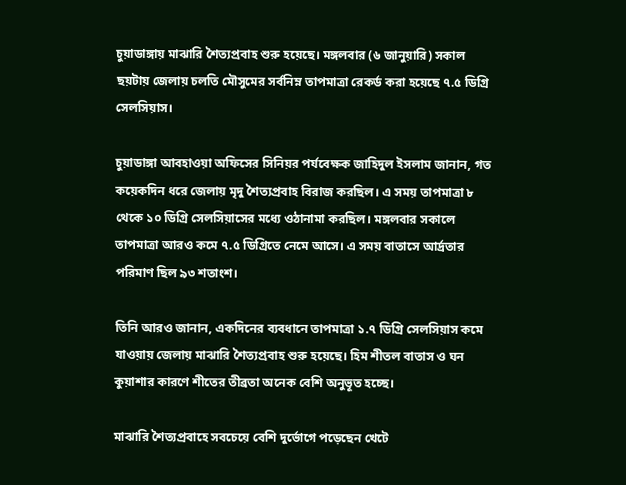চুয়াডাঙ্গায় মাঝারি শৈত্যপ্রবাহ শুরু হয়েছে। মঙ্গলবার (৬ জানুয়ারি) সকাল ছয়টায় জেলায় চলতি মৌসুমের সর্বনিম্ন তাপমাত্রা রেকর্ড করা হয়েছে ৭.৫ ডিগ্রি সেলসিয়াস।

চুয়াডাঙ্গা আবহাওয়া অফিসের সিনিয়র পর্যবেক্ষক জাহিদুল ইসলাম জানান, গত কয়েকদিন ধরে জেলায় মৃদু শৈত্যপ্রবাহ বিরাজ করছিল। এ সময় তাপমাত্রা ৮ থেকে ১০ ডিগ্রি সেলসিয়াসের মধ্যে ওঠানামা করছিল। মঙ্গলবার সকালে তাপমাত্রা আরও কমে ৭.৫ ডিগ্রিতে নেমে আসে। এ সময় বাতাসে আর্দ্রতার পরিমাণ ছিল ৯৩ শতাংশ।

তিনি আরও জানান, একদিনের ব্যবধানে তাপমাত্রা ১.৭ ডিগ্রি সেলসিয়াস কমে যাওয়ায় জেলায় মাঝারি শৈত্যপ্রবাহ শুরু হয়েছে। হিম শীতল বাতাস ও ঘন কুয়াশার কারণে শীতের তীব্রতা অনেক বেশি অনুভূত হচ্ছে।

মাঝারি শৈত্যপ্রবাহে সবচেয়ে বেশি দুর্ভোগে পড়েছেন খেটে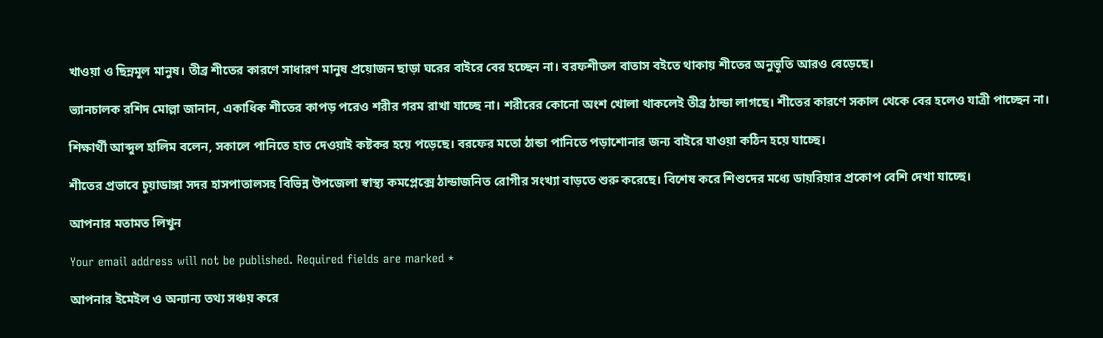খাওয়া ও ছিন্নমূল মানুষ। তীব্র শীতের কারণে সাধারণ মানুষ প্রয়োজন ছাড়া ঘরের বাইরে বের হচ্ছেন না। বরফশীতল বাতাস বইতে থাকায় শীতের অনুভূতি আরও বেড়েছে।

ভ্যানচালক রশিদ মোল্লা জানান, একাধিক শীতের কাপড় পরেও শরীর গরম রাখা যাচ্ছে না। শরীরের কোনো অংশ খোলা থাকলেই তীব্র ঠান্ডা লাগছে। শীতের কারণে সকাল থেকে বের হলেও যাত্রী পাচ্ছেন না।

শিক্ষার্থী আব্দুল হালিম বলেন, সকালে পানিতে হাত দেওয়াই কষ্টকর হয়ে পড়েছে। বরফের মতো ঠান্ডা পানিতে পড়াশোনার জন্য বাইরে যাওয়া কঠিন হয়ে যাচ্ছে।

শীতের প্রভাবে চুয়াডাঙ্গা সদর হাসপাতালসহ বিভিন্ন উপজেলা স্বাস্থ্য কমপ্লেক্সে ঠান্ডাজনিত রোগীর সংখ্যা বাড়তে শুরু করেছে। বিশেষ করে শিশুদের মধ্যে ডায়রিয়ার প্রকোপ বেশি দেখা যাচ্ছে।

আপনার মতামত লিখুন

Your email address will not be published. Required fields are marked *

আপনার ইমেইল ও অন্যান্য তথ্য সঞ্চয় করে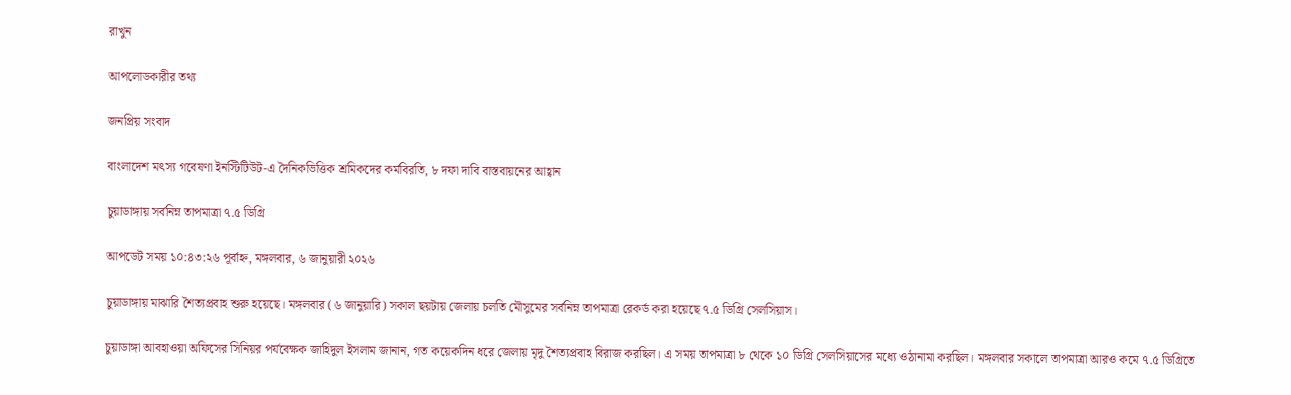রাখুন

আপলোডকারীর তথ্য

জনপ্রিয় সংবাদ

বাংলাদেশ মৎস্য গবেষণা ইনস্টিটিউট-এ দৈনিকভিত্তিক শ্রমিকদের কর্মবিরতি, ৮ দফা দাবি বাস্তবায়নের আহ্বান

চুয়াডাঙ্গায় সর্বনিম্ন তাপমাত্রা ৭.৫ ডিগ্রি

আপডেট সময় ১০:৪৩:২৬ পূর্বাহ্ন, মঙ্গলবার, ৬ জানুয়ারী ২০২৬

চুয়াডাঙ্গায় মাঝারি শৈত্যপ্রবাহ শুরু হয়েছে। মঙ্গলবার (৬ জানুয়ারি) সকাল ছয়টায় জেলায় চলতি মৌসুমের সর্বনিম্ন তাপমাত্রা রেকর্ড করা হয়েছে ৭.৫ ডিগ্রি সেলসিয়াস।

চুয়াডাঙ্গা আবহাওয়া অফিসের সিনিয়র পর্যবেক্ষক জাহিদুল ইসলাম জানান, গত কয়েকদিন ধরে জেলায় মৃদু শৈত্যপ্রবাহ বিরাজ করছিল। এ সময় তাপমাত্রা ৮ থেকে ১০ ডিগ্রি সেলসিয়াসের মধ্যে ওঠানামা করছিল। মঙ্গলবার সকালে তাপমাত্রা আরও কমে ৭.৫ ডিগ্রিতে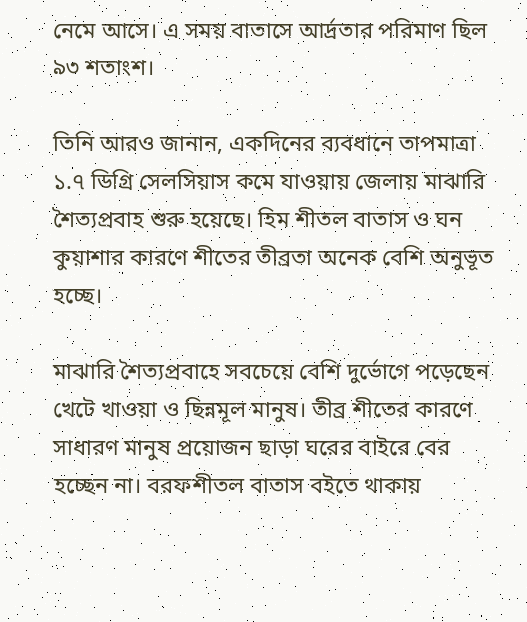নেমে আসে। এ সময় বাতাসে আর্দ্রতার পরিমাণ ছিল ৯৩ শতাংশ।

তিনি আরও জানান, একদিনের ব্যবধানে তাপমাত্রা ১.৭ ডিগ্রি সেলসিয়াস কমে যাওয়ায় জেলায় মাঝারি শৈত্যপ্রবাহ শুরু হয়েছে। হিম শীতল বাতাস ও ঘন কুয়াশার কারণে শীতের তীব্রতা অনেক বেশি অনুভূত হচ্ছে।

মাঝারি শৈত্যপ্রবাহে সবচেয়ে বেশি দুর্ভোগে পড়েছেন খেটে খাওয়া ও ছিন্নমূল মানুষ। তীব্র শীতের কারণে সাধারণ মানুষ প্রয়োজন ছাড়া ঘরের বাইরে বের হচ্ছেন না। বরফশীতল বাতাস বইতে থাকায়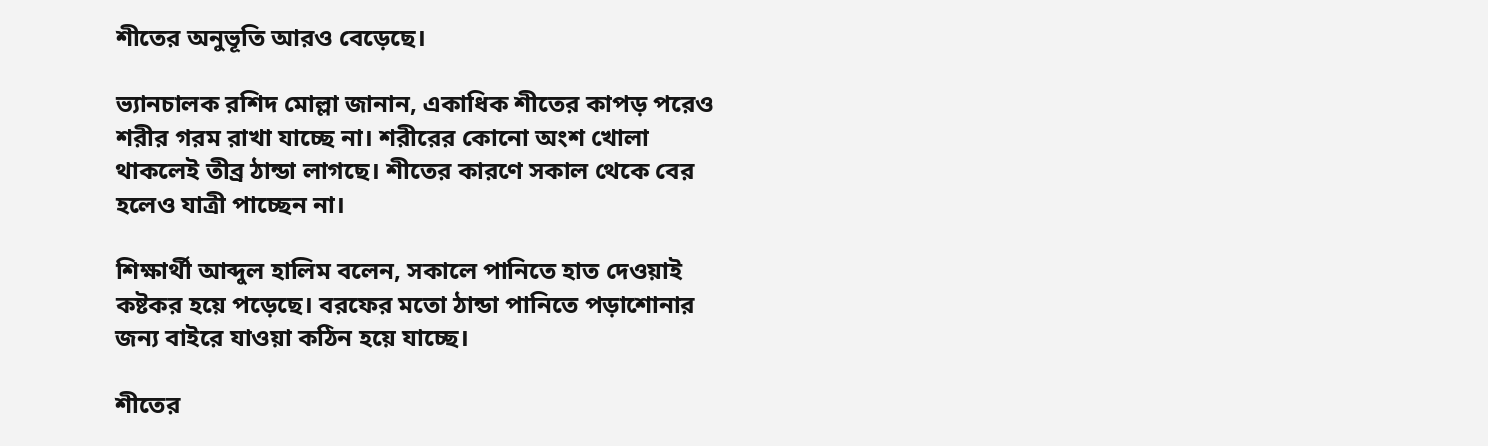শীতের অনুভূতি আরও বেড়েছে।

ভ্যানচালক রশিদ মোল্লা জানান, একাধিক শীতের কাপড় পরেও শরীর গরম রাখা যাচ্ছে না। শরীরের কোনো অংশ খোলা থাকলেই তীব্র ঠান্ডা লাগছে। শীতের কারণে সকাল থেকে বের হলেও যাত্রী পাচ্ছেন না।

শিক্ষার্থী আব্দুল হালিম বলেন, সকালে পানিতে হাত দেওয়াই কষ্টকর হয়ে পড়েছে। বরফের মতো ঠান্ডা পানিতে পড়াশোনার জন্য বাইরে যাওয়া কঠিন হয়ে যাচ্ছে।

শীতের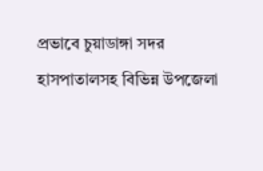প্রভাবে চুয়াডাঙ্গা সদর হাসপাতালসহ বিভিন্ন উপজেলা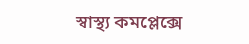স্বাস্থ্য কমপ্লেক্সে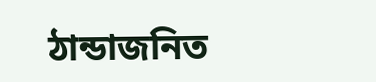ঠান্ডাজনিত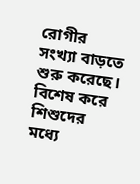রোগীর সংখ্যা বাড়তে শুরু করেছে। বিশেষ করে শিশুদের মধ্যে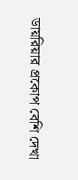ডায়রিয়ার প্রকোপ বেশি দেখা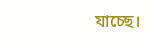যাচ্ছে।